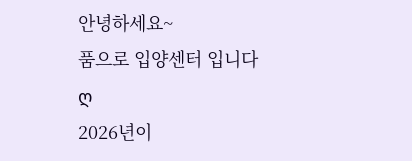안녕하세요~
품으로 입양센터 입니다ღ
2026년이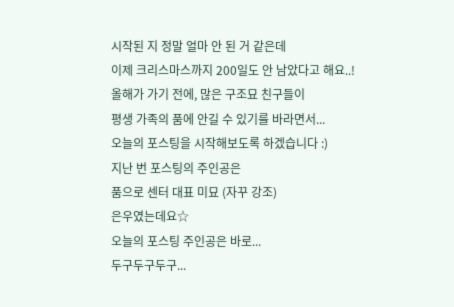시작된 지 정말 얼마 안 된 거 같은데
이제 크리스마스까지 200일도 안 남았다고 해요..!
올해가 가기 전에, 많은 구조묘 친구들이
평생 가족의 품에 안길 수 있기를 바라면서...
오늘의 포스팅을 시작해보도록 하겠습니다 :)
지난 번 포스팅의 주인공은
품으로 센터 대표 미묘 (자꾸 강조)
은우였는데요☆
오늘의 포스팅 주인공은 바로...
두구두구두구...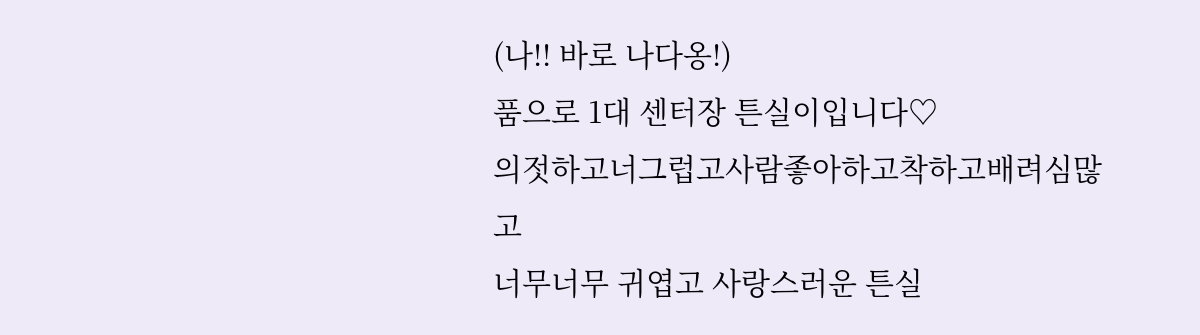(나!! 바로 나다옹!)
품으로 1대 센터장 튼실이입니다♡
의젓하고너그럽고사람좋아하고착하고배려심많고
너무너무 귀엽고 사랑스러운 튼실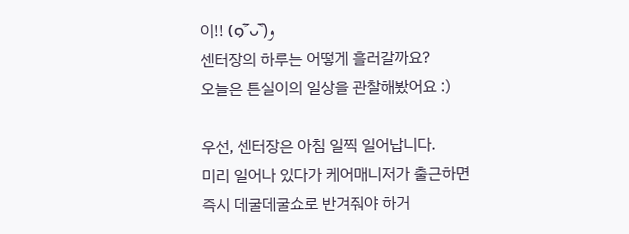이!! (๑˃̵ᴗ˂̵)و
센터장의 하루는 어떻게 흘러갈까요?
오늘은 튼실이의 일상을 관찰해봤어요 :)

우선, 센터장은 아침 일찍 일어납니다.
미리 일어나 있다가 케어매니저가 출근하면
즉시 데굴데굴쇼로 반겨줘야 하거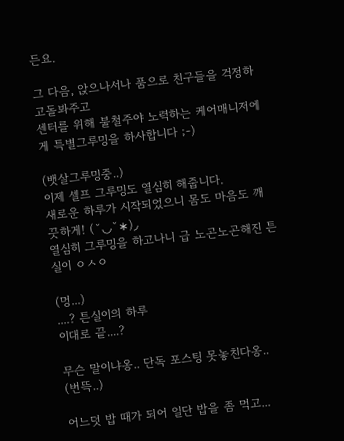든요.

그 다음, 앉으나서나 품으로 친구들을 걱정하고돌봐주고
센터를 위해 불철주야 노력하는 케어매니저에게 특별그루밍을 하사합니다 ;-)

(뱃살그루밍중..)
이제 셀프 그루밍도 열심히 해줍니다.
새로운 하루가 시작되었으니 몸도 마음도 깨끗하게! (˘◡˘∗)◞
열심히 그루밍을 하고나니 급 노곤노곤해진 튼실이 ㅇㅅㅇ

(멍...)
....? 튼실이의 하루
이대로 끝....?

무슨 말이냐옹.. 단독 포스팅 못놓친다옹..
(번뜩..)

어느덧 밥 때가 되어 일단 밥을 좀 먹고...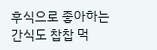후식으로 좋아하는 간식도 찹찹 먹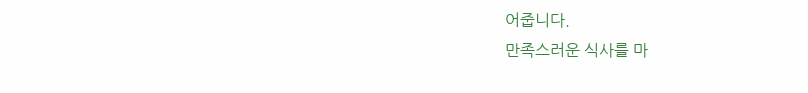어줍니다.
만족스러운 식사를 마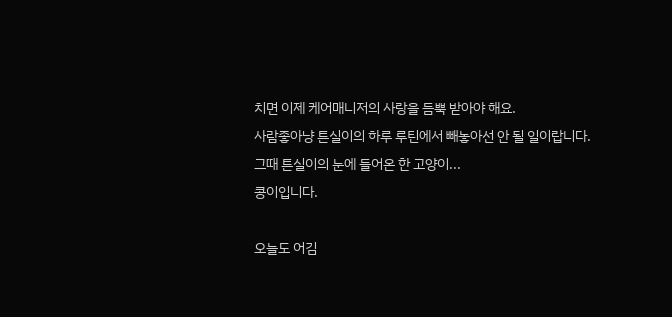치면 이제 케어매니저의 사랑을 듬뿍 받아야 해요.
사람좋아냥 튼실이의 하루 루틴에서 빼놓아선 안 될 일이랍니다.
그때 튼실이의 눈에 들어온 한 고양이...
콩이입니다.

오늘도 어김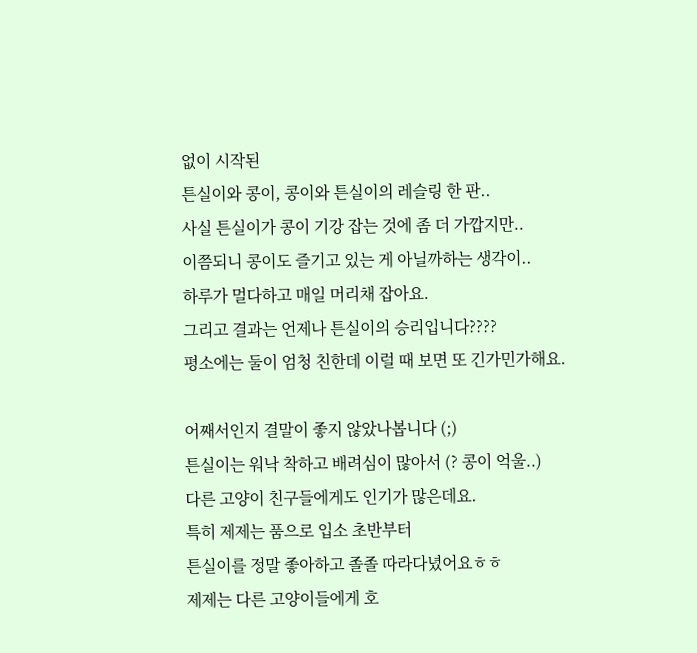없이 시작된
튼실이와 콩이, 콩이와 튼실이의 레슬링 한 판..
사실 튼실이가 콩이 기강 잡는 것에 좀 더 가깝지만..
이쯤되니 콩이도 즐기고 있는 게 아닐까하는 생각이..
하루가 멀다하고 매일 머리채 잡아요.
그리고 결과는 언제나 튼실이의 승리입니다????
평소에는 둘이 엄청 친한데 이럴 때 보면 또 긴가민가해요.

어째서인지 결말이 좋지 않았나봅니다 (;)
튼실이는 워낙 착하고 배려심이 많아서 (? 콩이 억울..)
다른 고양이 친구들에게도 인기가 많은데요.
특히 제제는 품으로 입소 초반부터
튼실이를 정말 좋아하고 졸졸 따라다녔어요ㅎㅎ
제제는 다른 고양이들에게 호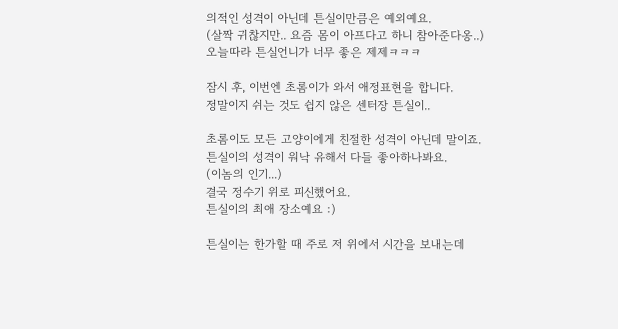의적인 성격이 아닌데 튼실이만큼은 예외예요.
(살짝 귀찮지만.. 요즘 몸이 아프다고 하니 참아준다옹..)
오늘따라 튼실언니가 너무 좋은 제제ㅋㅋㅋ

잠시 후, 이번엔 초롬이가 와서 애정표현을 합니다.
정말이지 쉬는 것도 쉽지 않은 센터장 튼실이..

초롬이도 모든 고양이에게 친절한 성격이 아닌데 말이죠.
튼실이의 성격이 워낙 유해서 다들 좋아하나봐요.
(이놈의 인기...)
결국 정수기 위로 피신했어요.
튼실이의 최애 장소예요 :)

튼실이는 한가할 때 주로 저 위에서 시간을 보내는데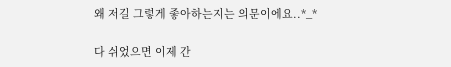왜 저길 그렇게 좋아하는지는 의문이에요..*_*

다 쉬었으면 이제 간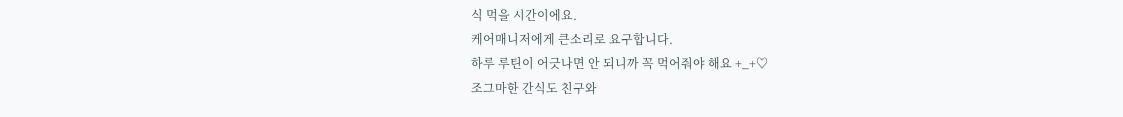식 먹을 시간이에요.
케어매니저에게 큰소리로 요구합니다.
하루 루틴이 어긋나면 안 되니까 꼭 먹어줘야 해요 +_+♡
조그마한 간식도 친구와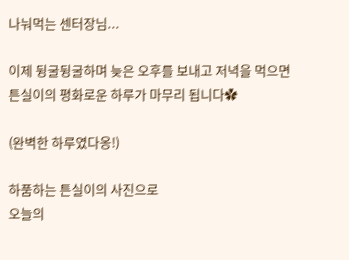나눠먹는 센터장님...

이제 뒹굴뒹굴하며 늦은 오후를 보내고 저녁을 먹으면
튼실이의 평화로운 하루가 마무리 됩니다✿

(완벽한 하루였다옹!)

하품하는 튼실이의 사진으로
오늘의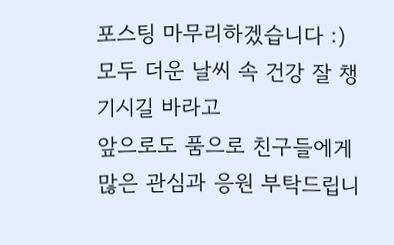포스팅 마무리하겠습니다 :)
모두 더운 날씨 속 건강 잘 챙기시길 바라고
앞으로도 품으로 친구들에게 많은 관심과 응원 부탁드립니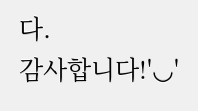다.
감사합니다!'◡'